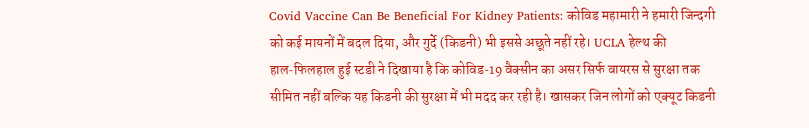Covid Vaccine Can Be Beneficial For Kidney Patients: कोविड महामारी ने हमारी जिन्दगी को कई मायनों में बदल दिया, और गुर्दे (किडनी) भी इससे अछूते नहीं रहे। UCLA हेल्थ की हाल‑फिलहाल हुई स्टडी ने दिखाया है कि कोविड‑19 वैक्सीन का असर सिर्फ वायरस से सुरक्षा तक सीमित नहीं बल्कि यह किडनी की सुरक्षा में भी मदद कर रही है। खासकर जिन लोगों को एक्यूट किडनी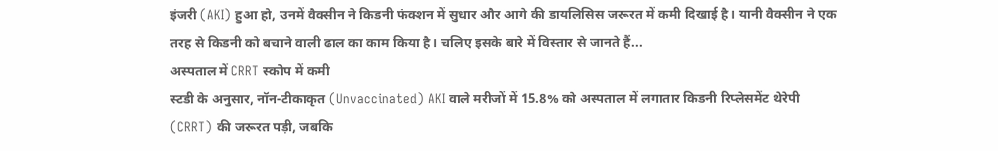इंजरी (AKI) हुआ हो, उनमें वैक्सीन ने किडनी फंक्शन में सुधार और आगे की डायलिसिस जरूरत में कमी दिखाई है। यानी वैक्सीन ने एक तरह से किडनी को बचाने वाली ढाल का काम किया है। चलिए इसके बारे में विस्तार से जानते हैं...
अस्पताल में CRRT स्कोप में कमी
स्टडी के अनुसार, नॉन‑टीकाकृत (Unvaccinated) AKI वाले मरीजों में 15.8% को अस्पताल में लगातार किडनी रिप्लेसमेंट थेरेपी (CRRT) की जरूरत पड़ी, जबकि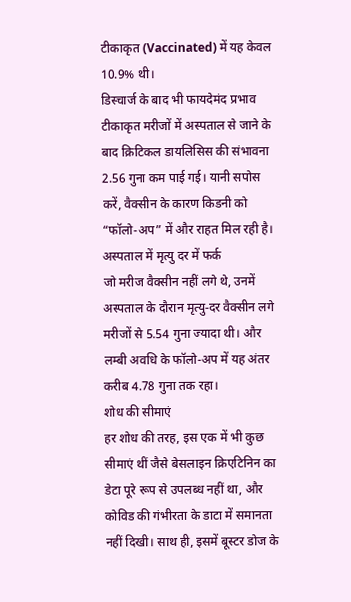टीकाकृत (Vaccinated) में यह केवल 10.9% थी।
डिस्चार्ज के बाद भी फायदेमंद प्रभाव
टीकाकृत मरीजों में अस्पताल से जाने के बाद क्रिटिकल डायलिसिस की संभावना 2.56 गुना कम पाई गई। यानी सपोस करें, वैक्सीन के कारण किडनी को “फॉलो‑अप” में और राहत मिल रही है।
अस्पताल में मृत्यु दर में फर्क
जो मरीज वैक्सीन नहीं लगे थे, उनमें अस्पताल के दौरान मृत्यु‑दर वैक्सीन लगे मरीजों से 5.54 गुना ज्यादा थी। और लम्बी अवधि के फॉलो‑अप में यह अंतर करीब 4.78 गुना तक रहा।
शोध की सीमाएं
हर शोध की तरह, इस एक में भी कुछ सीमाएं थीं जैसे बेसलाइन क्रिएटिनिन का डेटा पूरे रूप से उपलब्ध नहीं था, और कोविड की गंभीरता के डाटा में समानता नहीं दिखी। साथ ही, इसमें बूस्टर डोज के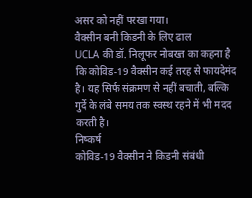असर को नहीं परखा गया।
वैक्सीन बनी किडनी के लिए ढाल
UCLA की डॉ. निलूफर नोबख्त का कहना है कि कोविड‑19 वैक्सीन कई तरह से फायदेमंद है। यह सिर्फ संक्रमण से नहीं बचाती, बल्कि गुर्दे के लंबे समय तक स्वस्थ रहने में भी मदद करती है।
निष्कर्ष
कोविड‑19 वैक्सीन ने किडनी संबंधी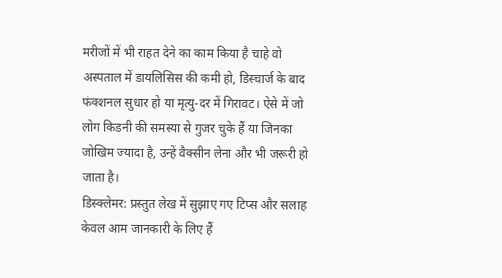मरीजों में भी राहत देने का काम किया है चाहे वो अस्पताल में डायलिसिस की कमी हो, डिस्चार्ज के बाद फंक्शनल सुधार हो या मृत्यु‑दर में गिरावट। ऐसे में जो लोग किडनी की समस्या से गुजर चुके हैं या जिनका जोखिम ज्यादा है, उन्हें वैक्सीन लेना और भी जरूरी हो जाता है।
डिस्क्लेमर: प्रस्तुत लेख में सुझाए गए टिप्स और सलाह केवल आम जानकारी के लिए हैं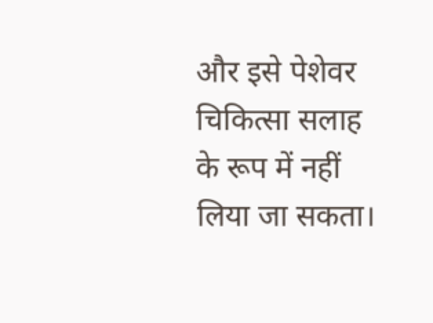और इसे पेशेवर चिकित्सा सलाह के रूप में नहीं लिया जा सकता।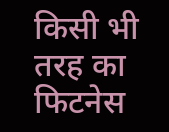किसी भी तरह का फिटनेस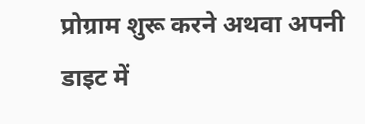प्रोग्राम शुरू करने अथवा अपनी डाइट में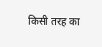किसी तरह का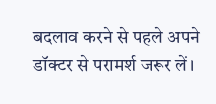बदलाव करने से पहले अपने डॉक्टर से परामर्श जरूर लें।